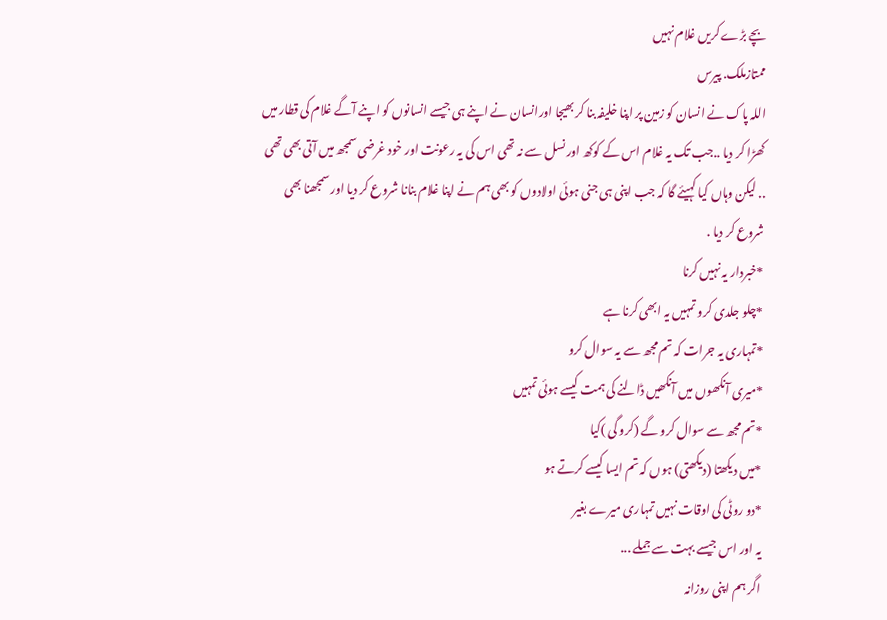بچے بڑے کریں غلام نہیں
ممتازملک. پیرس
اللہ پاک نے انسان کو زمین پر اپنا خلیفہ بنا کر بھیجا اورانسان نے اپنے ہی جیسے انسانوں کو اپنے آگے غلام کی قطار میں کھڑا کر دیا ..جب تک یہ غلام اس کے کوکھ اور نسل سے نہ تھی اس کی یہ رعونت اور خود غرضی سمجھ میں آتی بھی تھی .. لیکن وہاں کیا کہیئے گا کہ جب اپنی ہی جنی ہوئی اولادوں کو بھی ہم نے اپنا غلام بنانا شروع کر دیا اور سمجھنا بھی شروع کر دیا .
*خبردار یہ نہیں کرنا
*چلو جلدی کرو تمہیں یہ ابھی کرنا ہے
*تمہاری یہ جرات کہ تم مجھ سے یہ سوال کرو
*میری آنکھوں میں آنکھیں ڈالنے کی ہمت کیسے ہوئی تمہیں
*تم مجھ سے سوال کرو گے (کرو گی )کیا
*میں دیکھتا (دیکھتی) ہوں کہ تم ایسا کیسے کرتے ہو
*دو روٹی کی اوقات نہیں تمہاری میرے بغیر
یہ اور اس جیسے بہت سے جملے ...
اگر ہم اپنی روزانہ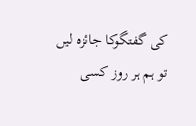کی گفتگوکا جائزہ لیں تو ہم ہر روز کسی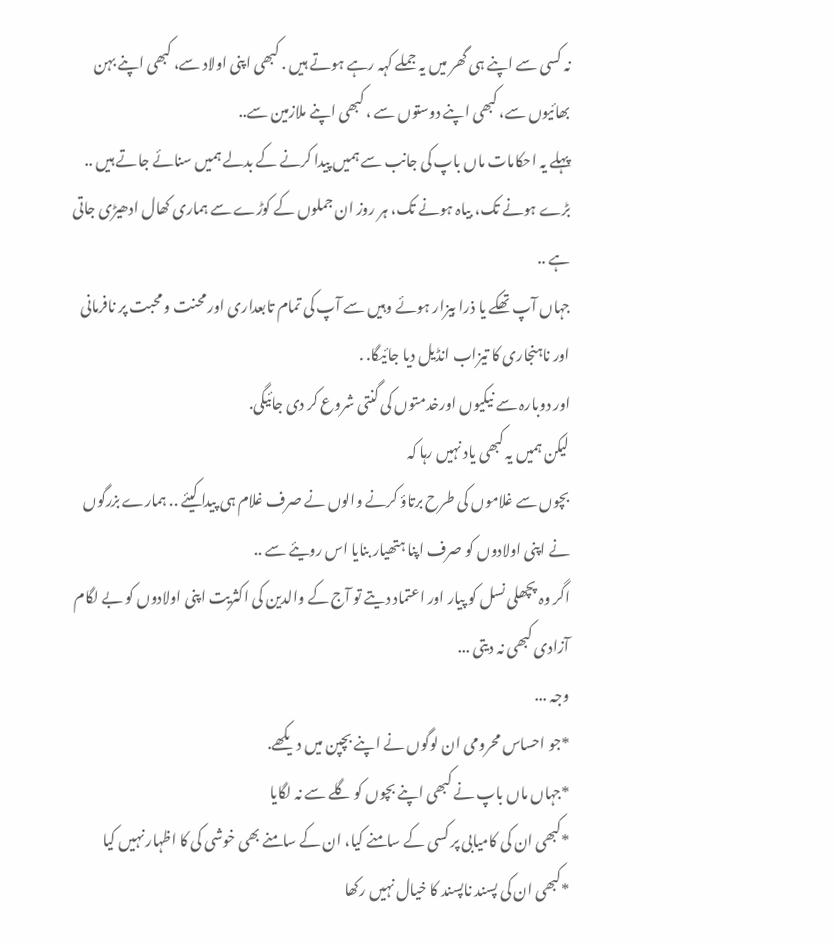نہ کسی سے اپنے ہی گھر میں یہ جملے کہہ رہے ہوتے ہیں . کبھی اپنی اولاد سے، کبھی اپنے بہن بھائیوں سے، کبھی اپنے دوستوں سے ، کبھی اپنے ملازمین سے..
پہلے یہ احکامات ماں باپ کی جانب سے ہمیں پیدا کرنے کے بدلے ہمیں سنائے جاتے ہیں ..
بڑے ہونے تک، بیاہ ہونے تک، ہر روز ان جملوں کے کوڑے سے ہماری کھال ادھیڑی جاتی ہے ..
جہاں آپ تھکے یا ذرا بیزار ہوئے وہیں سے آپ کی تمام تابعداری اور محنت و محبت پر نافرمانی اور ناہنجاری کا تیزاب انڈیل دیا جائیگا. .
اور دوبارہ سے نیکیوں اورخدمتوں کی گنتی شروع کر دی جائیگی.
لیکن ہمیں یہ کبھی یاد نہیں رہا کہ
بچوں سے غلاموں کی طرح برتاؤ کرنے والوں نے صرف غلام ہی پیدا کیئے .. ہمارے بزرگوں نے اپنی اولادوں کو صرف اپنا ہتھیار بنایا اس رویئے سے ..
اگر وہ پچھلی نسل کو پیار اور اعتماد دیتے تو آج کے والدین کی اکثریت اپنی اولادوں کو بے لگام آزادی کبھی نہ دیتی ...
وجہ ...
*جو احساس محرومی ان لوگوں نے اپنے بچپن میں دیکھے.
*جہاں ماں باپ نے کبھی اپنے بچوں کو گلے سے نہ لگایا
*کبھی ان کی کامیابی پر کسی کے سامنے کیا، ان کے سامنے بھی خوشی کی کا اظہار نہیں کیا
*کبھی ان کی پسند ناپسند کا خیال نہیں رکھا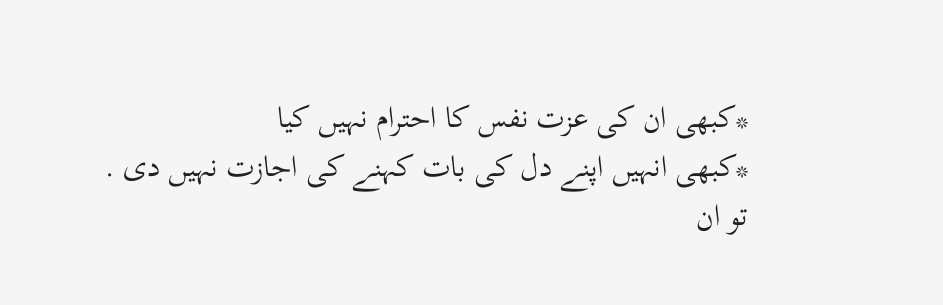*کبھی ان کی عزت نفس کا احترام نہیں کیا
*کبھی انہیں اپنے دل کی بات کہنے کی اجازت نہیں دی .
تو ان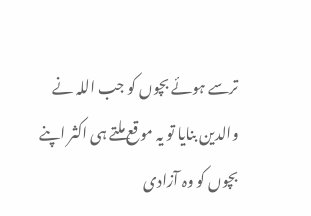ترسے ہوئے بچوں کو جب اللہ نے والدین بنایا تو یہ موقع ملتے ہی اکثر اپنے بچوں کو وہ آزادی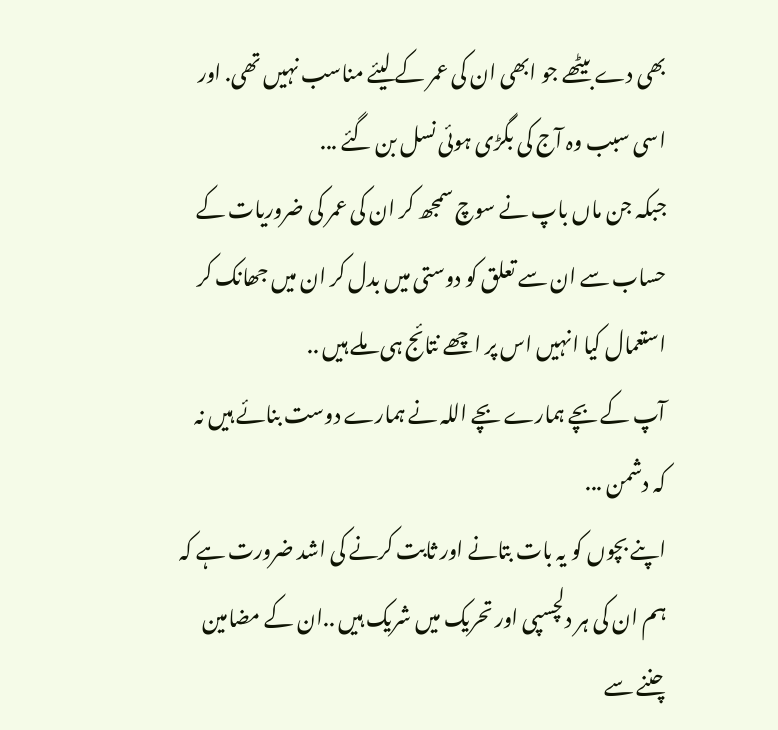بھی دے بیٹھے جو ابھی ان کی عمر کے لیئے مناسب نہیں تھی. اور اسی سبب وہ آج کی بگڑی ہوئی نسل بن گئے ...
جبکہ جن ماں باپ نے سوچ سمجھ کر ان کی عمر کی ضروریات کے حساب سے ان سے تعلق کو دوستی میں بدل کر ان میں جھانک کر استعمال کیا انہیں اس پر اچھے نتائج ہی ملے ہیں ..
آپ کے بچے ہمارے بچے اللہ نے ہمارے دوست بنائے ہیں نہ کہ دشمن ...
اپنے بچوں کو یہ بات بتانے اور ثابت کرنے کی اشد ضرورت ہے کہ ہم ان کی ہر دلچسپی اور تحریک میں شریک ہیں ..ان کے مضامین چننے سے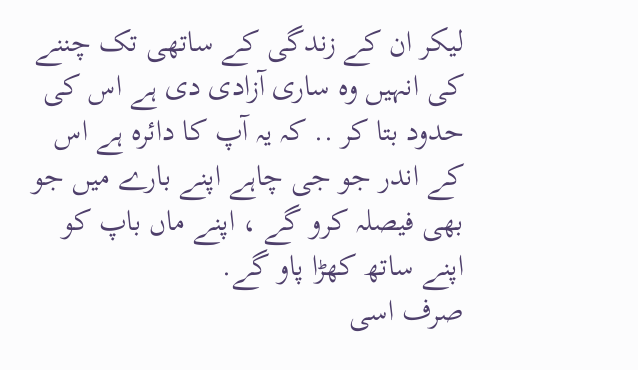لیکر ان کے زندگی کے ساتھی تک چننے کی انہیں وہ ساری آزادی دی ہے اس کی حدود بتا کر .. کہ یہ آپ کا دائرہ ہے اس کے اندر جو جی چاہے اپنے بارے میں جو بھی فیصلہ کرو گے ، اپنے ماں باپ کو اپنے ساتھ کھڑا پاو گے.
صرف اسی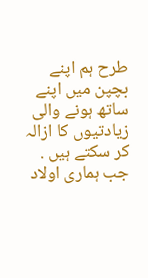طرح ہم اپنے بچپن میں اپنے ساتھ ہونے والی زیادتیوں کا ازالہ کر سکتے ہیں . جب ہماری اولاد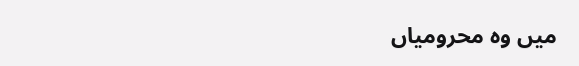میں وہ محرومیاں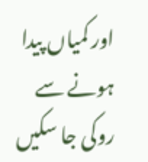اور کمیاں پیدا ہونے سے روکی جا سکیں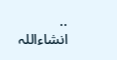..
انشاءاللہ